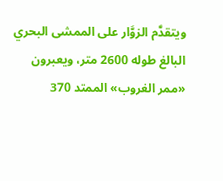ويتقدَّم الزوَّار على الممشى البحري البالغ طوله 2600 متر، ويعبرون «ممر الغروب» الممتد 370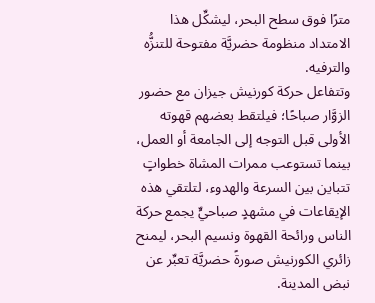مترًا فوق سطح البحر، ليشكِّل هذا الامتداد منظومة حضريَّة مفتوحة للتنزُّه والترفيه.
وتتفاعل حركة كورنيش جيزان مع حضور الزوَّار صباحًا؛ فيلتقط بعضهم قهوته الأولى قبل التوجه إلى الجامعة أو العمل، بينما تستوعب ممرات المشاة خطواتٍ تتباين بين السرعة والهدوء، لتلتقي هذه الإيقاعات في مشهدٍ صباحيٍّ يجمع حركة الناس ورائحة القهوة ونسيم البحر، ليمنح زائري الكورنيش صورةً حضريَّة تعبِّر عن نبض المدينة.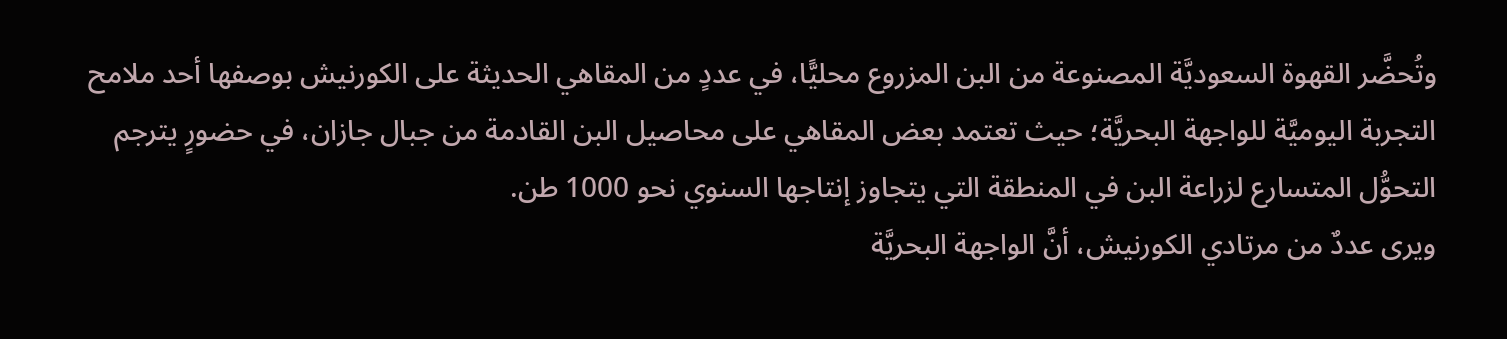وتُحضَّر القهوة السعوديَّة المصنوعة من البن المزروع محليًّا، في عددٍ من المقاهي الحديثة على الكورنيش بوصفها أحد ملامح التجربة اليوميَّة للواجهة البحريَّة؛ حيث تعتمد بعض المقاهي على محاصيل البن القادمة من جبال جازان، في حضورٍ يترجم التحوُّل المتسارع لزراعة البن في المنطقة التي يتجاوز إنتاجها السنوي نحو 1000 طن.
ويرى عددٌ من مرتادي الكورنيش، أنَّ الواجهة البحريَّة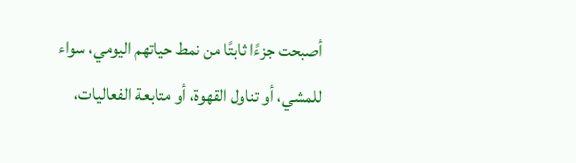أصبحت جزءًا ثابتًا من نمط حياتهم اليومي، سواء للمشي، أو تناول القهوة، أو متابعة الفعاليات،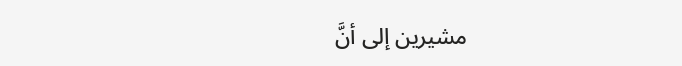مشيرين إلى أنَّ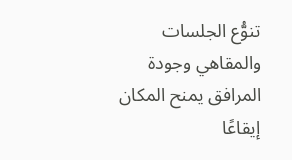تنوُّع الجلسات والمقاهي وجودة المرافق يمنح المكان إيقاعًا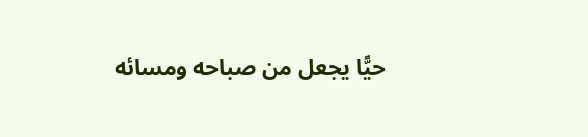حيًّا يجعل من صباحه ومسائه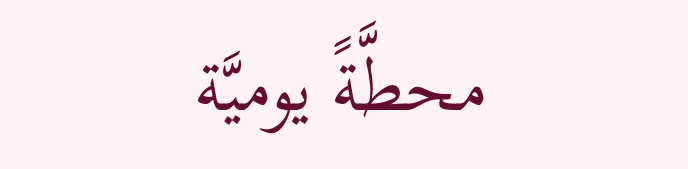محطَّةً يوميَّة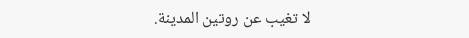لا تغيب عن روتين المدينة.